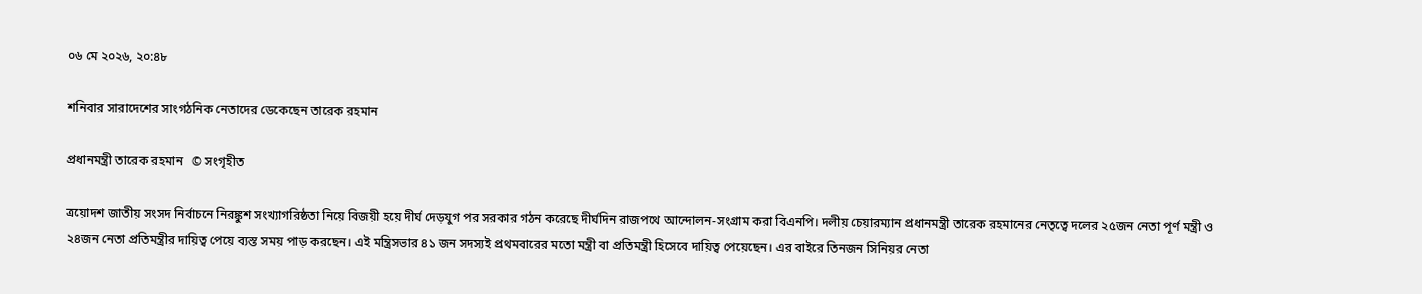০৬ মে ২০২৬, ২০:৪৮

শনিবার সারাদেশের সাংগঠনিক নেতাদের ডেকেছেন তারেক রহমান

প্রধানমন্ত্রী তারেক রহমান   © সংগৃহীত

ত্রয়োদশ জাতীয় সংসদ নির্বাচনে নিরঙ্কুশ সংখ্যাগরিষ্ঠতা নিয়ে বিজয়ী হয়ে দীর্ঘ দেড়যুগ পর সরকার গঠন করেছে দীর্ঘদিন রাজপথে আন্দোলন-সংগ্রাম করা বিএনপি। দলীয় চেয়ারম্যান প্রধানমন্ত্রী তারেক রহমানের নেতৃত্বে দলের ২৫জন নেতা পূর্ণ মন্ত্রী ও ২৪জন নেতা প্রতিমন্ত্রীর দায়িত্ব পেয়ে ব্যস্ত সময় পাড় করছেন। এই মন্ত্রিসভার ৪১ জন সদস্যই প্রথমবারের মতো মন্ত্রী বা প্রতিমন্ত্রী হিসেবে দায়িত্ব পেয়েছেন। এর বাইরে তিনজন সিনিয়র নেতা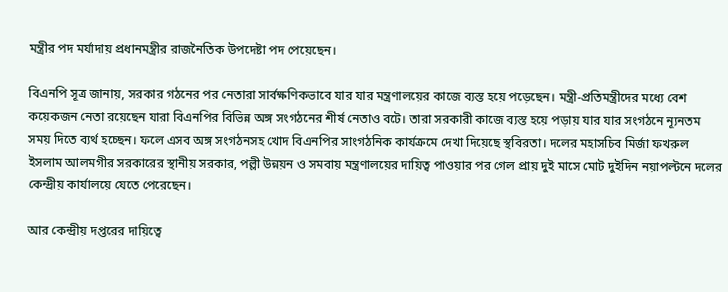মন্ত্রীর পদ মর্যাদায় প্রধানমন্ত্রীর রাজনৈতিক উপদেষ্টা পদ পেয়েছেন।

বিএনপি সূত্র জানায়, সরকার গঠনের পর নেতারা সার্বক্ষণিকভাবে যার যার মন্ত্রণালয়ের কাজে ব্যস্ত হয়ে পড়েছেন। মন্ত্রী-প্রতিমন্ত্রীদের মধ্যে বেশ কয়েকজন নেতা রয়েছেন যারা বিএনপির বিভিন্ন অঙ্গ সংগঠনের শীর্ষ নেতাও বটে। তারা সরকারী কাজে ব্যস্ত হয়ে পড়ায় যার যার সংগঠনে ন্যূনতম সময় দিতে ব্যর্থ হচ্ছেন। ফলে এসব অঙ্গ সংগঠনসহ খোদ বিএনপির সাংগঠনিক কার্যক্রমে দেখা দিয়েছে স্থবিরতা। দলের মহাসচিব মির্জা ফখরুল ইসলাম আলমগীর সরকারের স্থানীয় সরকার, পল্লী উন্নয়ন ও সমবায় মন্ত্রণালয়ের দায়িত্ব পাওয়ার পর গেল প্রায় দুই মাসে মোট দুইদিন নয়াপল্টনে দলের কেন্দ্রীয় কার্যালয়ে যেতে পেরেছেন।

আর কেন্দ্রীয় দপ্তরের দায়িত্বে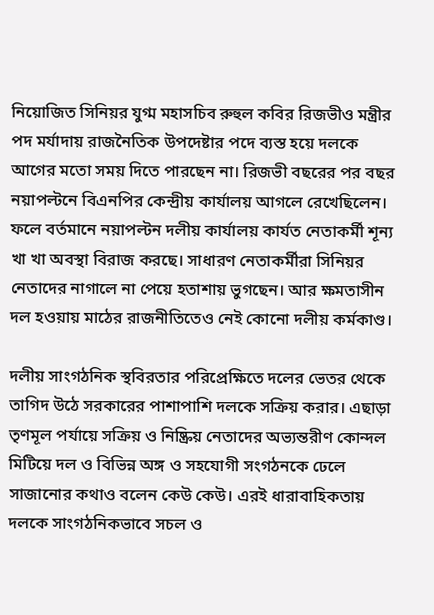নিয়োজিত সিনিয়র যুগ্ম মহাসচিব রুহুল কবির রিজভীও মন্ত্রীর পদ মর্যাদায় রাজনৈতিক উপদেষ্টার পদে ব্যস্ত হয়ে দলকে আগের মতো সময় দিতে পারছেন না। রিজভী বছরের পর বছর নয়াপল্টনে বিএনপির কেন্দ্রীয় কার্যালয় আগলে রেখেছিলেন। ফলে বর্তমানে নয়াপল্টন দলীয় কার্যালয় কার্যত নেতাকর্মী শূন্য খা খা অবস্থা বিরাজ করছে। সাধারণ নেতাকর্মীরা সিনিয়র নেতাদের নাগালে না পেয়ে হতাশায় ভুগছেন। আর ক্ষমতাসীন দল হওয়ায় মাঠের রাজনীতিতেও নেই কোনো দলীয় কর্মকাণ্ড।

দলীয় সাংগঠনিক স্থবিরতার পরিপ্রেক্ষিতে দলের ভেতর থেকে তাগিদ উঠে সরকারের পাশাপাশি দলকে সক্রিয় করার। এছাড়া তৃণমূল পর্যায়ে সক্রিয় ও নিষ্ক্রিয় নেতাদের অভ্যন্তরীণ কোন্দল মিটিয়ে দল ও বিভিন্ন অঙ্গ ও সহযোগী সংগঠনকে ঢেলে সাজানোর কথাও বলেন কেউ কেউ। এরই ধারাবাহিকতায় দলকে সাংগঠনিকভাবে সচল ও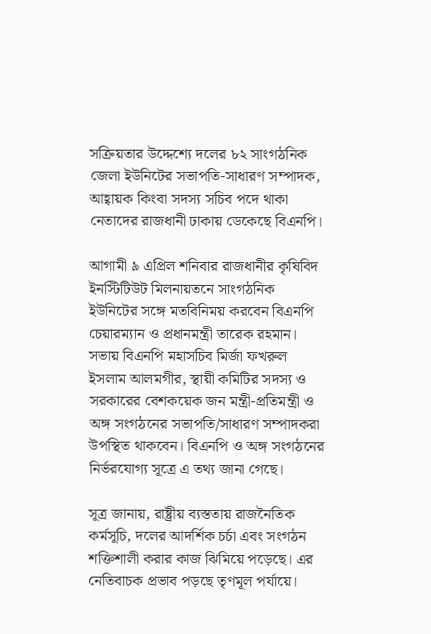সক্রিয়তার উদ্দেশ্যে দলের ৮২ সাংগঠনিক জেলা ইউনিটের সভাপতি-সাধারণ সম্পাদক, আহ্বায়ক কিংবা সদস্য সচিব পদে থাকা নেতাদের রাজধানী ঢাকায় ডেকেছে বিএনপি।

আগামী ৯ এপ্রিল শনিবার রাজধানীর কৃষিবিদ ইনস্টিটিউট মিলনায়তনে সাংগঠনিক ইউনিটের সঙ্গে মতবিনিময় করবেন বিএনপি চেয়ারম্যান ও প্রধানমন্ত্রী তারেক রহমান। সভায় বিএনপি মহাসচিব মির্জা ফখরুল ইসলাম আলমগীর, স্থায়ী কমিটির সদস্য ও সরকারের বেশকয়েক জন মন্ত্রী-প্রতিমন্ত্রী ও অঙ্গ সংগঠনের সভাপতি/সাধারণ সম্পাদকরা উপস্থিত থাকবেন। বিএনপি ও অঙ্গ সংগঠনের নির্ভরযোগ্য সূত্রে এ তথ্য জানা গেছে।

সূত্র জানায়, রাষ্ট্রীয় ব্যস্ততায় রাজনৈতিক কর্মসূচি, দলের আদর্শিক চর্চা এবং সংগঠন শক্তিশালী করার কাজ ঝিমিয়ে পড়েছে। এর নেতিবাচক প্রভাব পড়ছে তৃণমূল পর্যায়ে।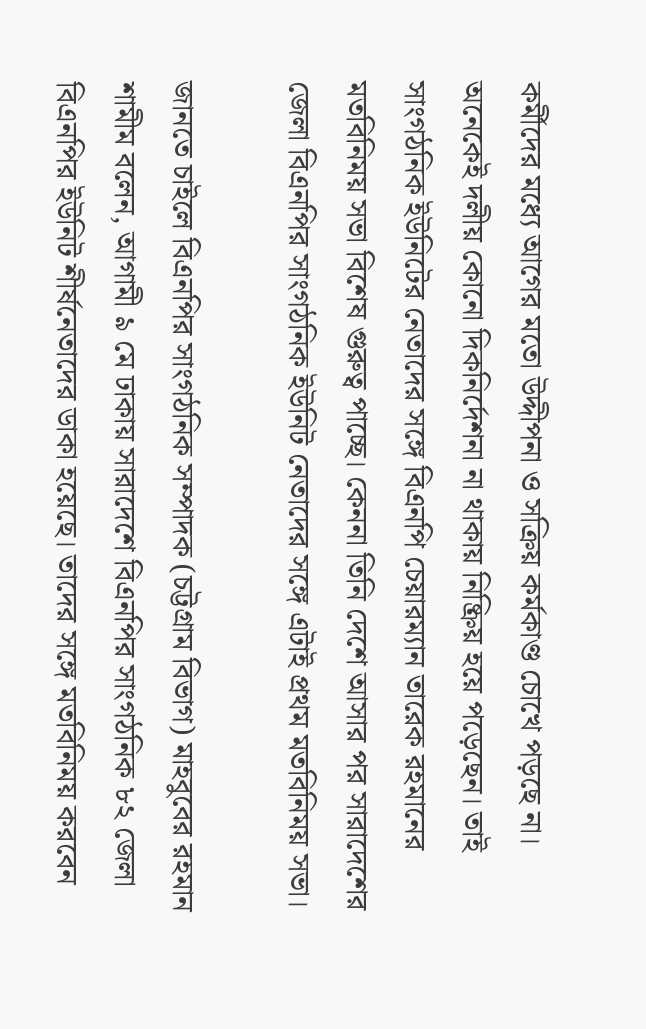কর্মীদের মধ্যে আগের মতো উদ্দীপনা ও সক্রিয় কর্মকাণ্ড চোখে পড়ছে না। অনেকেই দলীয় কোনো দিকনির্দেশনা না থাকায় নিষ্ক্রিয় হয়ে পড়েছেন। তাই সাংগঠনিক ইউনিটের নেতাদের সঙ্গে বিএনপি চেয়ারম্যান তারেক রহমানের মতবিনিময় সভা বিশেষ গুরুত্ব পাচ্ছে। কেননা তিনি দেশে আসার পর সারাদেশের জেলা বিএনপির সাংগঠনিক ইউনিট নেতাদের সঙ্গে এটাই প্রথম মতবিনিময় সভা।

জানতে চাইলে বিএনপির সাংগঠনিক সম্পাদক (চট্টগ্রাম বিভাগ) মাহবুবের রহমান শামীম বলেন, আগামী ৯ মে ঢাকায় সারাদেশে বিএনপির সাংগঠনিক ৮২ জেলা বিএনপির ইউনিট শীর্ষনেতাদের ডাকা হয়েছে। তাদের সঙ্গে মতবিনিময় করবেন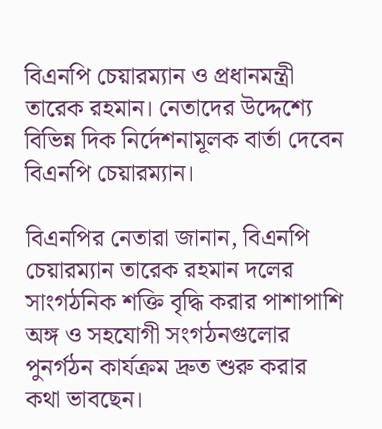বিএনপি চেয়ারম্যান ও প্রধানমন্ত্রী তারেক রহমান। নেতাদের উদ্দেশ্যে বিভিন্ন দিক নির্দেশনামূলক বার্তা দেবেন বিএনপি চেয়ারম্যান।

বিএনপির নেতারা জানান, বিএনপি চেয়ারম্যান তারেক রহমান দলের সাংগঠনিক শক্তি বৃদ্ধি করার পাশাপাশি অঙ্গ ও সহযোগী সংগঠনগুলোর পুনর্গঠন কার্যক্রম দ্রুত শুরু করার কথা ভাবছেন।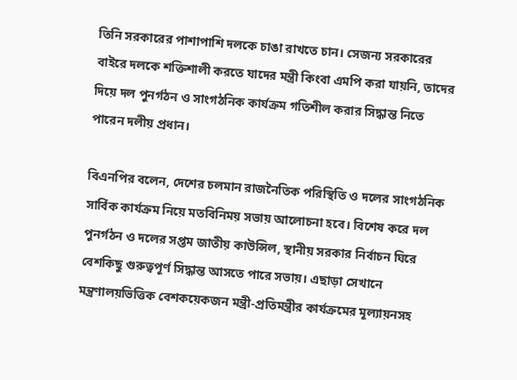তিনি সরকারের পাশাপাশি দলকে চাঙা রাখতে চান। সেজন্য সরকারের বাইরে দলকে শক্তিশালী করতে যাদের মন্ত্রী কিংবা এমপি করা যায়নি, তাদের দিয়ে দল পুনর্গঠন ও সাংগঠনিক কার্যক্রম গতিশীল করার সিদ্ধান্ত নিতে পারেন দলীয় প্রধান।

বিএনপির বলেন, দেশের চলমান রাজনৈতিক পরিস্থিতি ও দলের সাংগঠনিক সার্বিক কার্যক্রম নিয়ে মতবিনিময় সভায় আলোচনা হবে। বিশেষ করে দল পুনর্গঠন ও দলের সপ্তম জাতীয় কাউন্সিল, স্থানীয় সরকার নির্বাচন ঘিরে বেশকিছু গুরুত্বপূর্ণ সিদ্ধান্ত আসতে পারে সভায়। এছাড়া সেখানে মন্ত্রণালয়ভিত্তিক বেশকয়েকজন মন্ত্রী-প্রতিমন্ত্রীর কার্যক্রমের মূল্যায়নসহ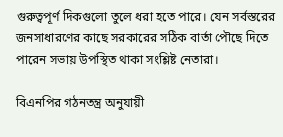গুরুত্বপূর্ণ দিকগুলো তুলে ধরা হতে পারে। যেন সর্বস্তরের জনসাধারণের কাছে সরকারের সঠিক বার্তা পৌছে দিতে পারেন সভায় উপস্থিত থাকা সংশ্লিষ্ট নেতারা।

বিএনপির গঠনতন্ত্র অনুযায়ী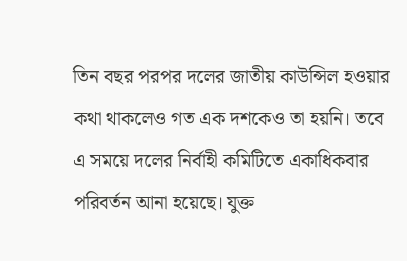তিন বছর পরপর দলের জাতীয় কাউন্সিল হওয়ার কথা থাকলেও গত এক দশকেও তা হয়নি। তবে এ সময়ে দলের নির্বাহী কমিটিতে একাধিকবার পরিবর্তন আনা হয়েছে। যুক্ত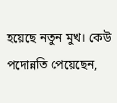হয়েছে নতুন মুখ। কেউ পদোন্নতি পেয়েছেন,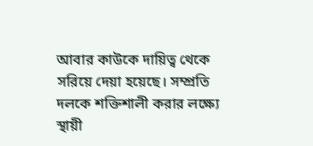আবার কাউকে দায়িত্ব থেকে সরিয়ে দেয়া হয়েছে। সম্প্রতি দলকে শক্তিশালী করার লক্ষ্যে স্থায়ী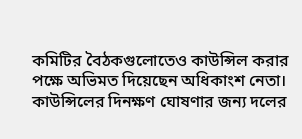কমিটির বৈঠকগুলোতেও কাউন্সিল করার পক্ষে অভিমত দিয়েছেন অধিকাংশ নেতা। কাউন্সিলের দিনক্ষণ ঘোষণার জন্য দলের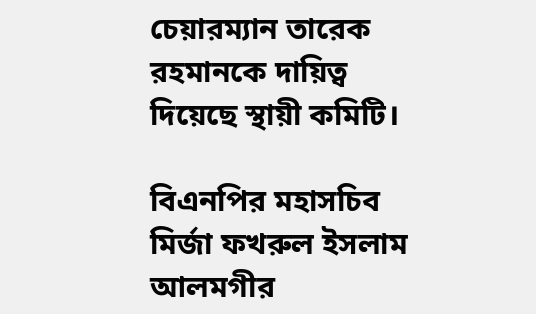চেয়ারম্যান তারেক রহমানকে দায়িত্ব দিয়েছে স্থায়ী কমিটি।

বিএনপির মহাসচিব মির্জা ফখরুল ইসলাম আলমগীর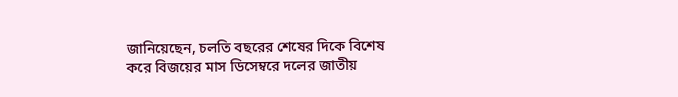জানিয়েছেন, চলতি বছরের শেষের দিকে বিশেষ করে বিজয়ের মাস ডিসেম্বরে দলের জাতীয়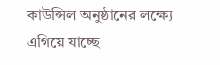কাউন্সিল অনুষ্ঠানের লক্ষ্যে এগিয়ে যাচ্ছে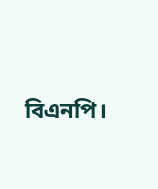বিএনপি।